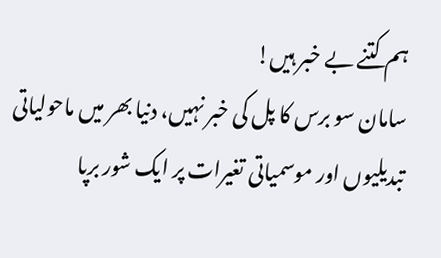ہم کتنے بے خبر ہیں!
سامان سو برس کا پل کی خبر نہیں، دنیا بھر میں ماحولیاتی
تبدیلیوں اور موسمیاتی تغیرات پر ایک شور برپا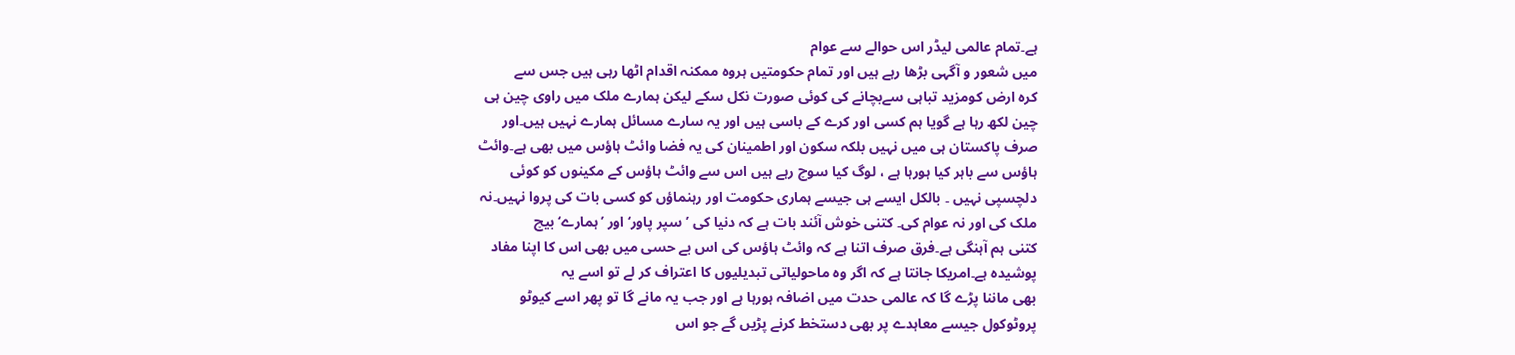ہے۔تمام عالمی لیڈر اس حوالے سے عوام
میں شعور و آگہی بڑھا رہے ہیں اور تمام حکومتیں ہروہ ممکنہ اقدام اٹھا رہی ہیں جس سے
کرہ ارض کومزید تباہی سےبچانے کی کوئی صورت نکل سکے لیکن ہمارے ملک میں راوی چین ہی
چین لکھ رہا ہے گویا ہم کسی اور کرے کے باسی ہیں اور یہ سارے مسائل ہمارے نہیں ہیں۔اور
صرف پاکستان ہی میں نہیں بلکہ سکون اور اطمینان کی یہ فضا وائٹ ہاؤس میں بھی ہے۔وائٹ
ہاؤس سے باہر کیا ہورہا ہے ، لوگ کیا سوچ رہے ہیں اس سے وائٹ ہاؤس کے مکینوں کو کوئی
دلچسپی نہیں ۔ بالکل ایسے ہی جیسے ہماری حکومت اور رہنماؤں کو کسی بات کی پروا نہیں۔نہ
ملک کی اور نہ عوام کی۔ کتنی خوش آئند بات ہے کہ دنیا کی ’سپر پاور‘ اور ’ہمارے‘ بیچ
کتنی ہم آہنگی ہے۔فرق صرف اتنا ہے کہ وائٹ ہاؤس کی اس بے حسی میں بھی اس کا اپنا مفاد
پوشیدہ ہے۔امریکا جانتا ہے کہ اگر وہ ماحولیاتی تبدیلیوں کا اعتراف کر لے تو اسے یہ
بھی ماننا پڑے گا کہ عالمی حدت میں اضافہ ہورہا ہے اور جب یہ مانے گا تو پھر اسے کیوٹو
پروٹوکول جیسے معاہدے پر بھی دستخط کرنے پڑیں گے جو اس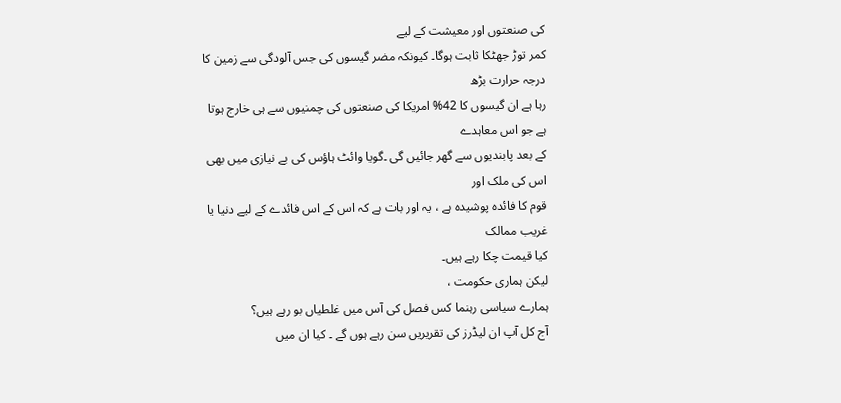کی صنعتوں اور معیشت کے لیے
کمر توڑ جھٹکا ثابت ہوگا۔ کیونکہ مضر گیسوں کی جس آلودگی سے زمین کا درجہ حرارت بڑھ
رہا ہے ان گیسوں کا 42% امریکا کی صنعتوں کی چمنیوں سے ہی خارج ہوتا ہے جو اس معاہدے
کے بعد پابندیوں سے گھر جائیں گی ۔گویا وائٹ ہاؤس کی بے نیازی میں بھی اس کی ملک اور
قوم کا فائدہ پوشیدہ ہے ، یہ اور بات ہے کہ اس کے اس فائدے کے لیے دنیا یا غریب ممالک
کیا قیمت چکا رہے ہیں۔
لیکن ہماری حکومت ،
ہمارے سیاسی رہنما کس فصل کی آس میں غلطیاں بو رہے ہیں؟
آج کل آپ ان لیڈرز کی تقریریں سن رہے ہوں گے ۔ کیا ان میں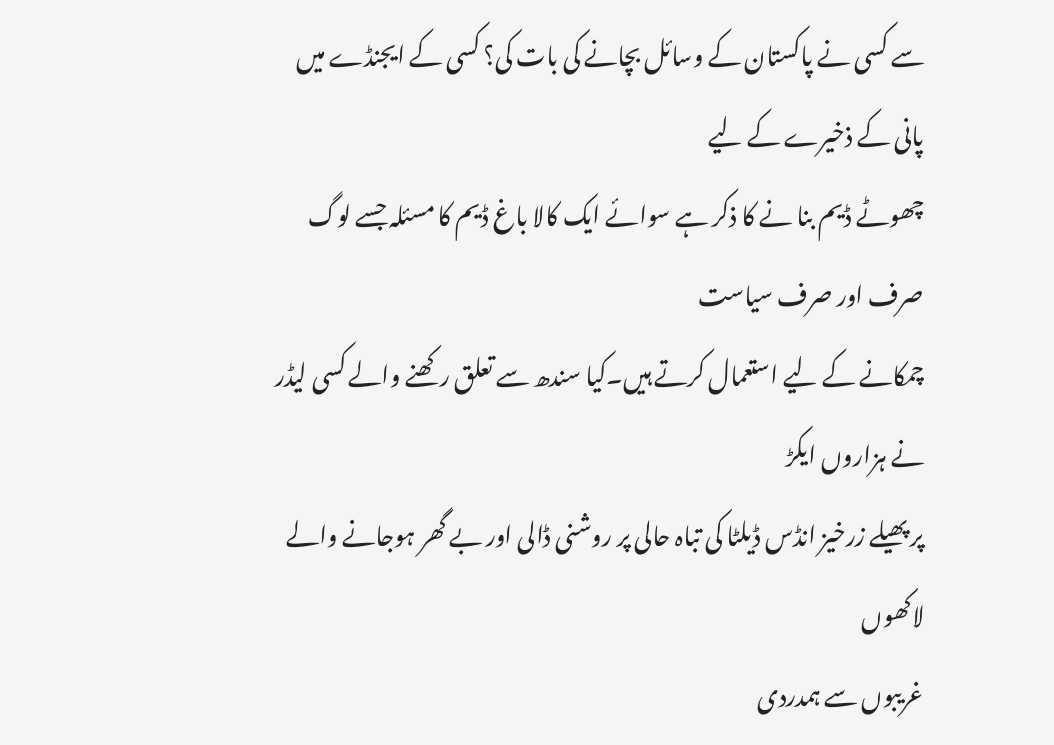سے کسی نے پاکستان کے وسائل بچانے کی بات کی؟ کسی کے ایجنڈے میں پانی کے ذخیرے کے لیے
چھوٹے ڈیم بنا نے کا ذکر ہے سوائے ایک کالا باغ ڈیم کا مسئلہ جسے لوگ صرف اور صرف سیاست
چمکانے کے لیے استعمال کرتے ہیں۔کیا سندھ سے تعلق رکھنے والے کسی لیڈر نے ہزاروں ایکڑ
پر پھیلے زرخیز انڈس ڈیلٹا کی تباہ حالی پر روشنی ڈالی اور بے گھر ہوجانے والے لاکھوں
غریبوں سے ہمدردی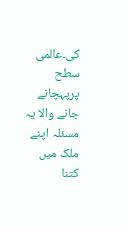کی۔عالمی سطح پرپہچانے جانے والا یہ مسئلہ اپنے ملک میں کتنا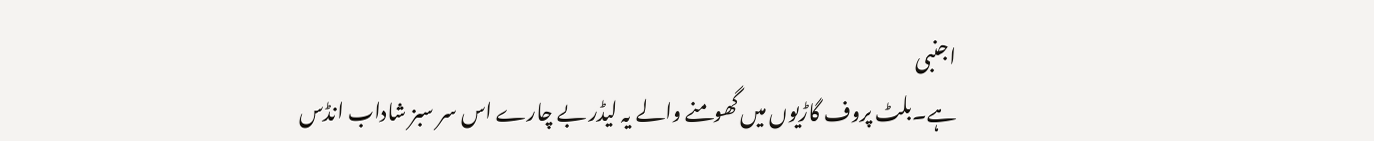اجنبی
ہے۔بلٹ پروف گاڑیوں میں گھومنے والے یہ لیڈر بے چارے اس سر سبز شاداب انڈس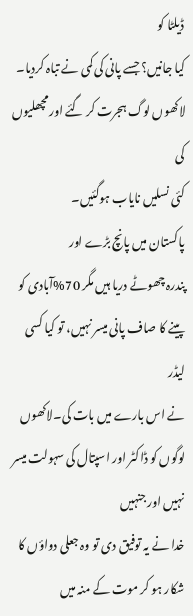ڈیلٹا کو
کیا جانیں؟ جسے پانی کی کمی نے تباہ کردیا۔ لاکھوں لوگ ہجرت کر گئے اور مچھلیوں کی
کئی نسلیں نایاب ہوگئیں۔
پاکستان میں پانچ بڑے اور
پندرہ چھوٹے دریا ہیں مگر 70%آبادی کو پینے کا صاف پانی میسر نہیں، تو کیا کسی لیڈر
نے اس بارے میں بات کی۔لاکھوں لوگوں کو ڈاکٹر اور اسپتال کی سہولت میسر نہیں اور جنہیں
خدا نے یہ توفیق دی تو وہ جعلی دواؤں کا شکار ہو کر موت کے منہ میں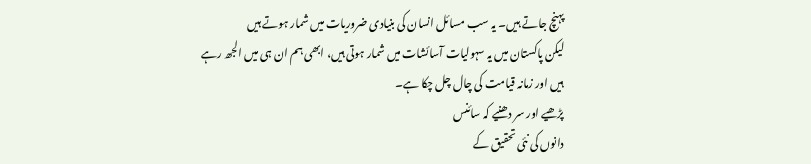پہنچ جاتے ہیں۔ یہ سب مسائل انسان کی بنیادی ضروریات میں شمار ہوتے ہیں
لیکن پاکستان میں یہ سہولیات آسائشات میں شمار ہوتی ہیں، ابھی ہم ان ہی میں الجھ رہے
ہیں اور زمانہ قیامت کی چال چل چکا ہے۔
پڑھیے اور سر دھنیے کہ سائنس
دانوں کی نئی تحقیق کے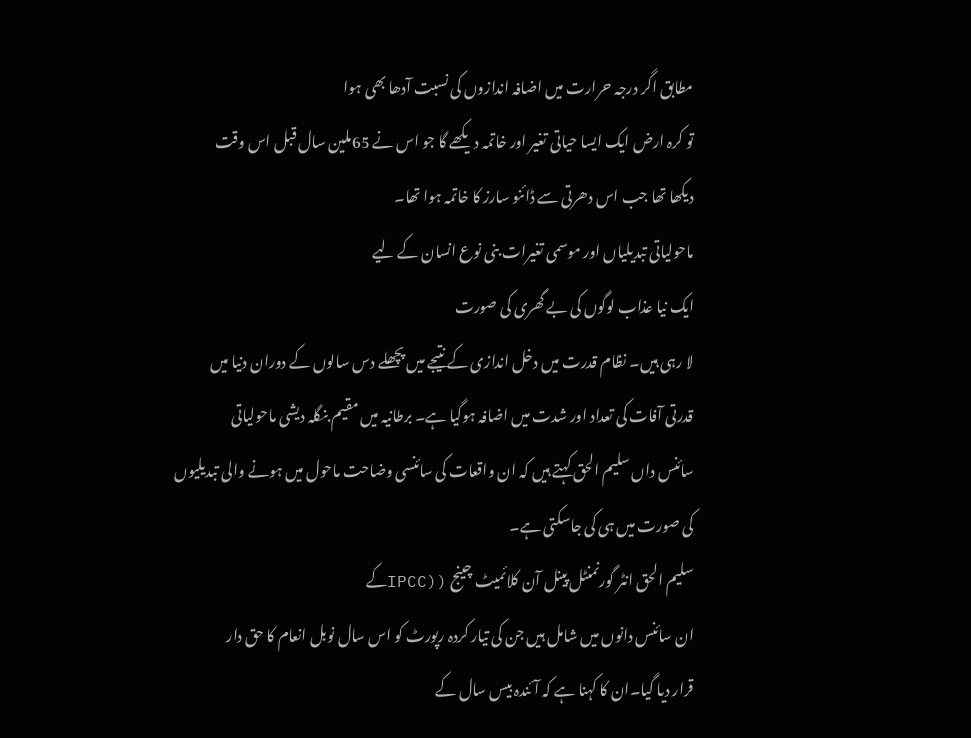مطابق اگر درجہ حرارت میں اضافہ اندازوں کی نسبت آدھا بھی ہوا
تو کرہ ارض ایک ایسا حیاتی تغیر اور خاتمہ دیکھے گا جو اس نے 65ملین سال قبل اس وقت
دیکھا تھا جب اس دھرتی سے ڈائنو سارز کا خاتمہ ہوا تھا۔
ماحولیاتی تبدیلیاں اور موسمی تغیرات بنی نوع انسان کے لیے
ایک نیا عذاب لوگوں کی بے گھری کی صورت
لا رہی ہیں۔ نظام قدرت میں دخل اندازی کے نتیجے میں پچھلے دس سالوں کے دوران دنیا میں
قدرتی آفات کی تعداد اور شدت میں اضافہ ہوگیا ہے۔ برطانیہ میں مقیم بنگلہ دیشی ماحولیاتی
سائنس داں سلیم الحق کہتے ہیں کہ ان واقعات کی سائنسی وضاحت ماحول میں ہونے والی تبدیلیوں
کی صورت میں ہی کی جاسکتی ہے۔
سلیم الحق انٹر گورنمنٹل پینل آن کلائمیٹ چینج ((IPCCکے
ان سائنس دانوں میں شامل ہیں جن کی تیار کردہ رپورٹ کو اس سال نوبل انعام کا حق دار
قرار دیا گیا۔ان کا کہنا ہے کہ آئندہ بیس سال کے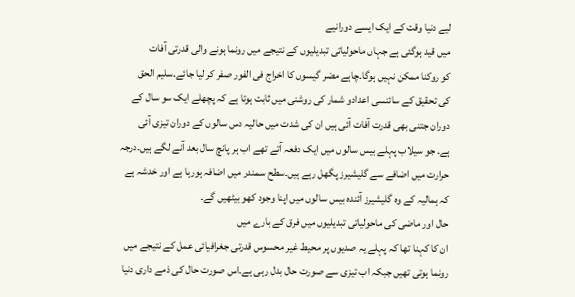لیے دنیا وقت کے ایک ایسے دورانیے
میں قید ہوگئی ہے جہاں ماحولیاتی تبدیلیوں کے نتیجے میں رونما ہونے والی قدرتی آفات
کو روکنا ممکن نہیں ہوگا۔چاہے مضر گیسوں کا اخراج فی الفور صفر کر لیا جائے۔سلیم الحق
کی تحقیق کے سائنسی اعدادو شمار کی روشنی میں ثابت ہوتا ہے کہ پچھلے ایک سو سال کے
دوران جتنی بھی قدرت آفات آئی ہیں ان کی شدت میں حالیہ دس سالوں کے دوران تیزی آئی
ہے۔ جو سیلاب پہلے بیس سالوں میں ایک دفعہ آتے تھے اب ہر پانچ سال بعد آنے لگے ہیں۔درجہ
حرارت میں اضافے سے گلیشیرز پگھل رہے ہیں۔سطح سمندر میں اضافہ ہورہا ہے اور خدشہ ہے
کہ ہمالیہ کے وہ گلیشیرز آئندہ بیس سالوں میں اپنا وجود کھو بیٹھیں گے۔
حال اور ماضی کی ماحولیاتی تبدیلیوں میں فرق کے بارے میں
ان کا کہنا تھا کہ پہلے یہ صدیوں پر محیط غیر محسوس قدرتی جغرافیائی عمل کے نتیجے میں
رونما ہوتی تھیں جبکہ اب تیزی سے صورت حال بدل رہی ہے۔اس صورت حال کی ذمے داری دنیا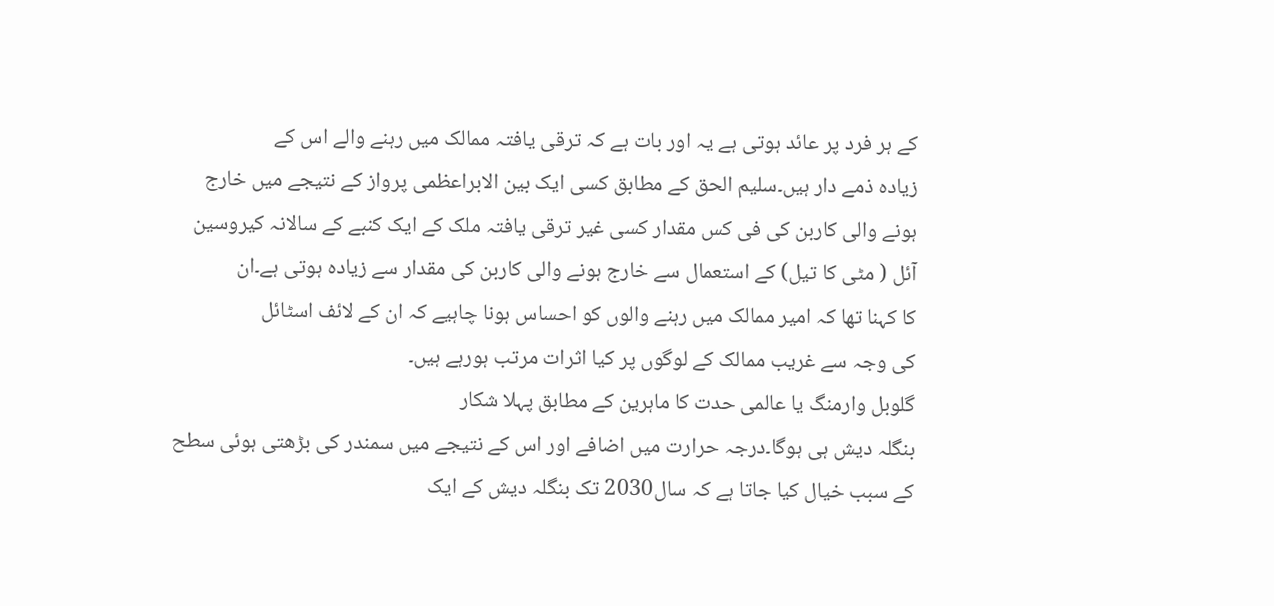کے ہر فرد پر عائد ہوتی ہے یہ اور بات ہے کہ ترقی یافتہ ممالک میں رہنے والے اس کے
زیادہ ذمے دار ہیں۔سلیم الحق کے مطابق کسی ایک بین الابراعظمی پرواز کے نتیجے میں خارج
ہونے والی کاربن کی فی کس مقدار کسی غیر ترقی یافتہ ملک کے ایک کنبے کے سالانہ کیروسین
آئل ( مٹی کا تیل) کے استعمال سے خارج ہونے والی کاربن کی مقدار سے زیادہ ہوتی ہے۔ان
کا کہنا تھا کہ امیر ممالک میں رہنے والوں کو احساس ہونا چاہیے کہ ان کے لائف اسٹائل
کی وجہ سے غریب ممالک کے لوگوں پر کیا اثرات مرتب ہورہے ہیں۔
گلوبل وارمنگ یا عالمی حدت کا ماہرین کے مطابق پہلا شکار
بنگلہ دیش ہی ہوگا۔درجہ حرارت میں اضافے اور اس کے نتیجے میں سمندر کی بڑھتی ہوئی سطح
کے سبب خیال کیا جاتا ہے کہ سال2030 تک بنگلہ دیش کے ایک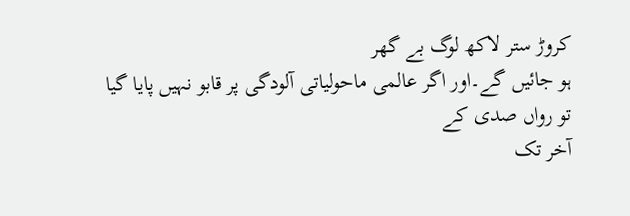کروڑ ستر لاکھ لوگ بے گھر
ہو جائیں گے۔اور اگر عالمی ماحولیاتی آلودگی پر قابو نہیں پایا گیا تو رواں صدی کے
آخر تک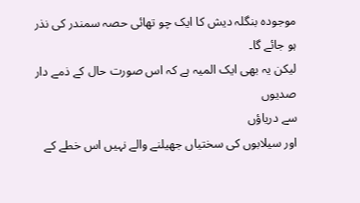موجودہ بنگلہ دیش کا ایک چو تھائی حصہ سمندر کی نذر ہو جائے گا۔
لیکن یہ بھی ایک المیہ ہے کہ اس صورت حال کے ذمے دار صدیوں
سے دریاؤں
اور سیلابوں کی سختیاں جھیلنے والے نہیں اس خطے کے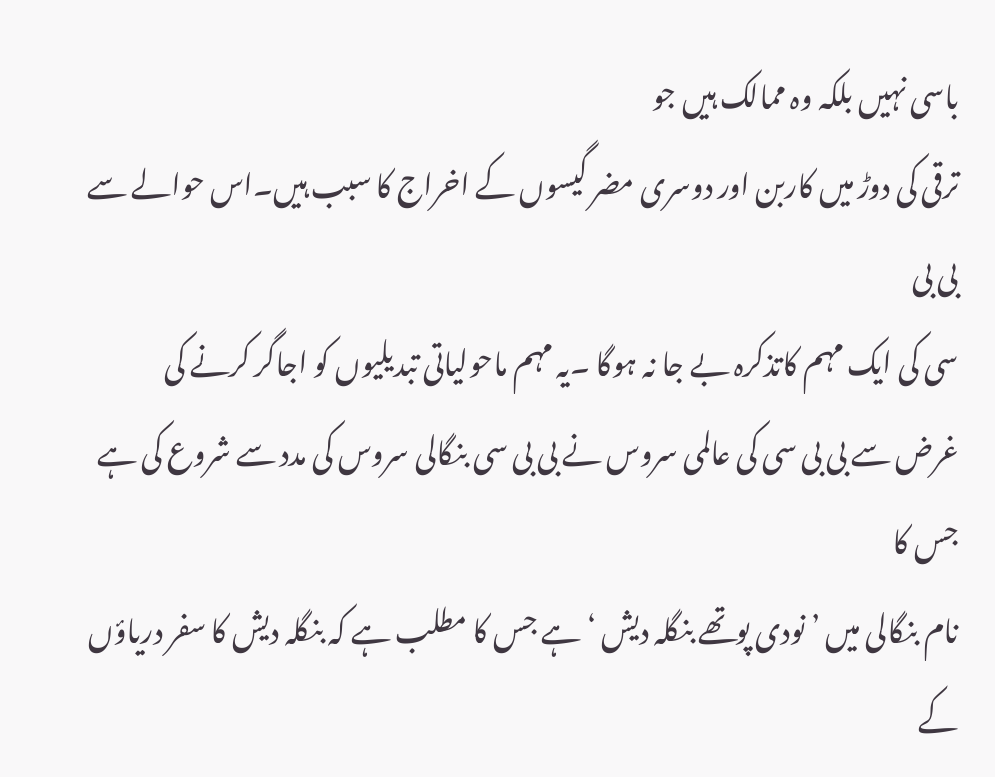باسی نہیں بلکہ وہ ممالک ہیں جو
ترقی کی دوڑ میں کاربن اور دوسری مضر گیسوں کے اخراج کا سبب ہیں۔اس حوالے سے بی بی
سی کی ایک مہم کاتذکرہ بے جا نہ ہوگا ۔یہ مہم ماحولیاتی تبدیلیوں کو اجاگر کرنے کی
غرض سے بی بی سی کی عالمی سروس نے بی بی سی بنگالی سروس کی مدد سے شروع کی ہے جس کا
نام بنگالی میں ’ نودی پوتھے بنگلہ دیش ‘ہے جس کا مطلب ہے کہ بنگلہ دیش کا سفر دریاؤں
کے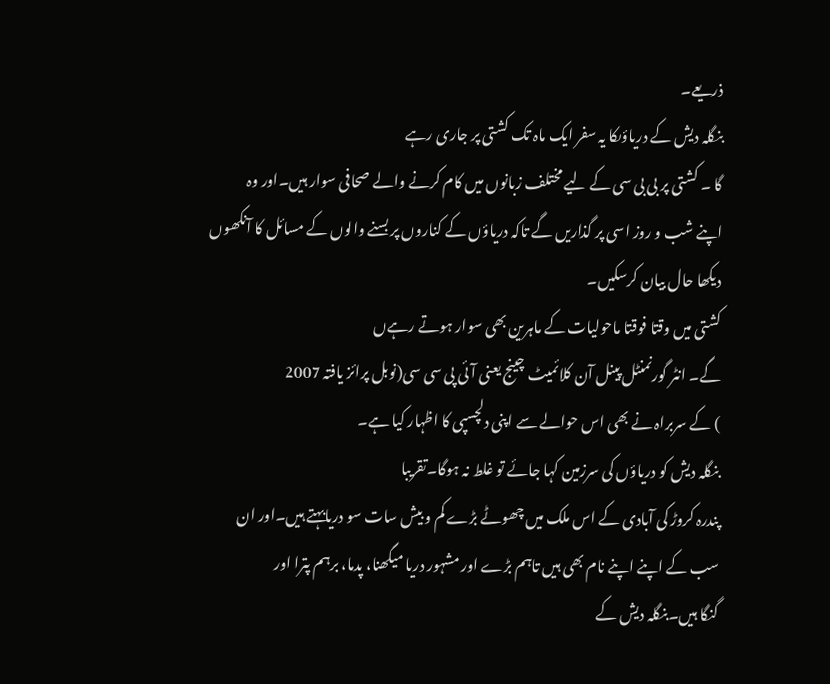ذریعے۔
بنگلہ دیش کے دریاؤںکا یہ سفر ایک ماہ تک کشتی پر جاری رہے
گا ۔ کشتی پر بی بی سی کے لیے مختلف زبانوں میں کام کرنے والے صحافی سوار ہیں۔اور وہ
اپنے شب و روز اسی پر گذاریں گے تاکہ دریاؤں کے کناروں پر بسنے والوں کے مسائل کا آنکھوں
دیکھا حال بیان کرسکیں۔
کشتی میں وقتا فوقتا ماحولیات کے ماہرین بھی سوار ہوتے رہےں
گے۔ انٹر گورنمنٹل پینل آن کلائمیٹ چینج یعنی آئی پی سی سی(نوبل پرائز یافتہ 2007
) کے سربراہ نے بھی اس حوالے سے اپنی دلچسپی کا اظہار کیا ہے۔
بنگلہ دیش کو دریاؤں کی سرزمین کہا جائے تو غلط نہ ہوگا۔تقریبا
پندرہ کروڑ کی آبادی کے اس ملک میں چھوٹے بڑے کم و بیش سات سو دریابہتے ہیں۔اور ان
سب کے اپنے اپنے نام بھی ہیں تاہم بڑے اور مشہور دریا میگھنا، پدما، برہم پترا اور
گنگا ہیں۔بنگلہ دیش کے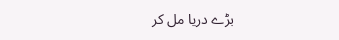بڑے دریا مل کر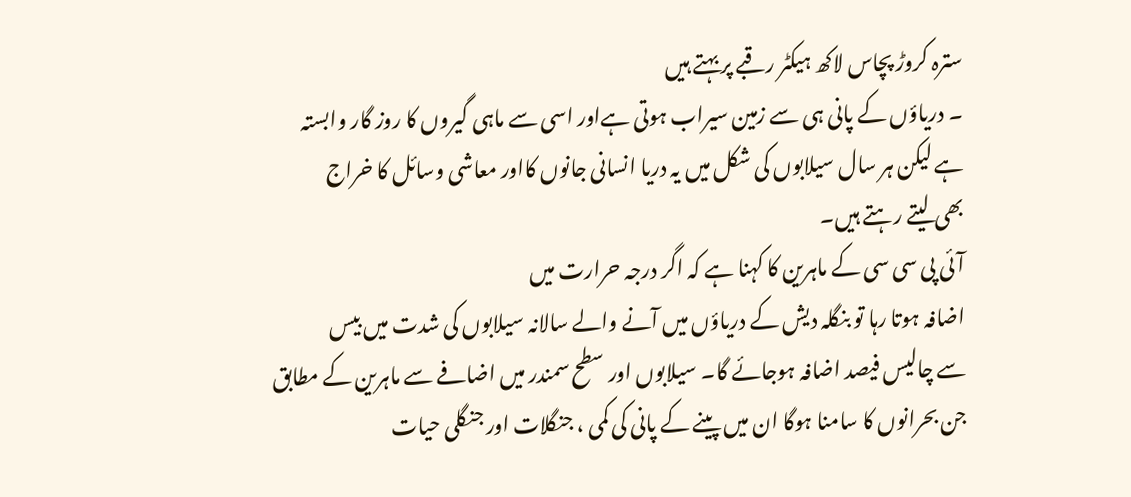سترہ کروڑ پچاس لاکھ ہیکٹر رقبے پر بہتے ہیں
۔ دریاؤں کے پانی ہی سے زمین سیراب ہوتی ہےاور اسی سے ماہی گیروں کا روز گار وابستہ
ہے لیکن ہر سال سیلابوں کی شکل میں یہ دریا انسانی جانوں کااور معاشی وسائل کا خراج
بھی لیتے رہتے ہیں۔
آئی پی سی سی کے ماہرین کا کہنا ہے کہ اگر درجہ حرارت میں
اضافہ ہوتا رہا تو بنگلہ دیش کے دریاؤں میں آنے والے سالانہ سیلابوں کی شدت میں بیس
سے چالیس فیصد اضافہ ہوجائے گا۔ سیلابوں اور سطح سمندر میں اضافے سے ماہرین کے مطابق
جن بحرانوں کا سامنا ہوگا ان میں پینے کے پانی کی کمی ، جنگلات اور جنگلی حیات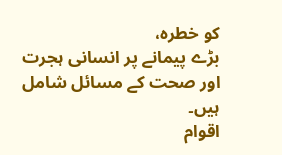کو خطرہ،
بڑے پیمانے پر انسانی ہجرت اور صحت کے مسائل شامل ہیں۔
اقوام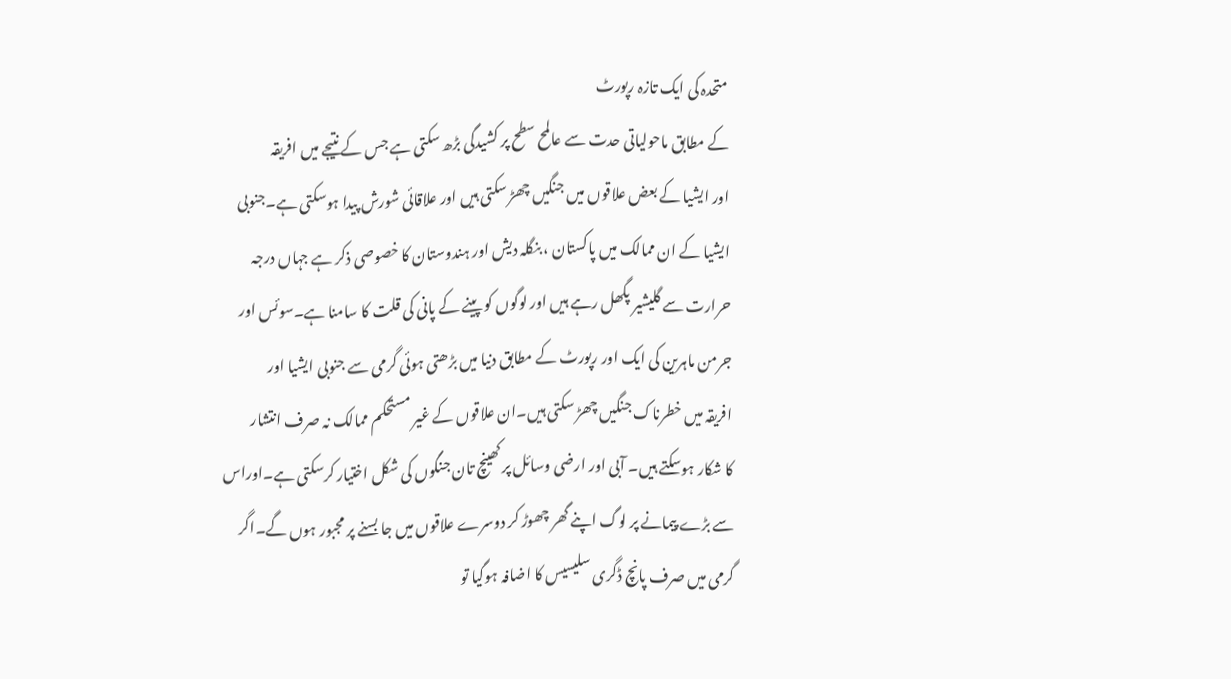متحدہ کی ایک تازہ رپورٹ
کے مطابق ماحولیاتی حدت سے عالمح سطح پر کشیدگی بڑھ سکتی ہے جس کے نتیجے میں افریقہ
اور ایشیا کے بعض علاقوں میں جنگیں چھڑ سکتی ہیں اور علاقائی شورش پیدا ہوسکتی ہے۔جنوبی
ایشیا کے ان ممالک میں پاکستان ، بنگلہ دیش اور ہندوستان کا خصوصی ذکر ہے جہاں درجہ
حرارت سے گلیشیر پگھل رہے ہیں اور لوگوں کو پینے کے پانی کی قلت کا سامنا ہے۔سوئس اور
جرمن ماہرین کی ایک اور رپورٹ کے مطابق دنیا میں بڑھتی ہوئی گرمی سے جنوبی ایشیا اور
افریقہ میں خطرناک جنگیں چھڑ سکتی ہیں۔ان علاقوں کے غیر مستحکم ممالک نہ صرف انتشار
کا شکار ہوسکتے ہیں۔ آبی اور ارضی وسائل پر کھینچ تان جنگوں کی شکل اختیار کرسکتی ہے۔اوراس
سے بڑے پیمانے پر لوگ اپنے گھر چھوڑ کر دوسرے علاقوں میں جا بسنے پر مجبور ہوں گے۔اگر
گرمی میں صرف پانچ ڈگری سلیسیس کا اضافہ ہوگیا تو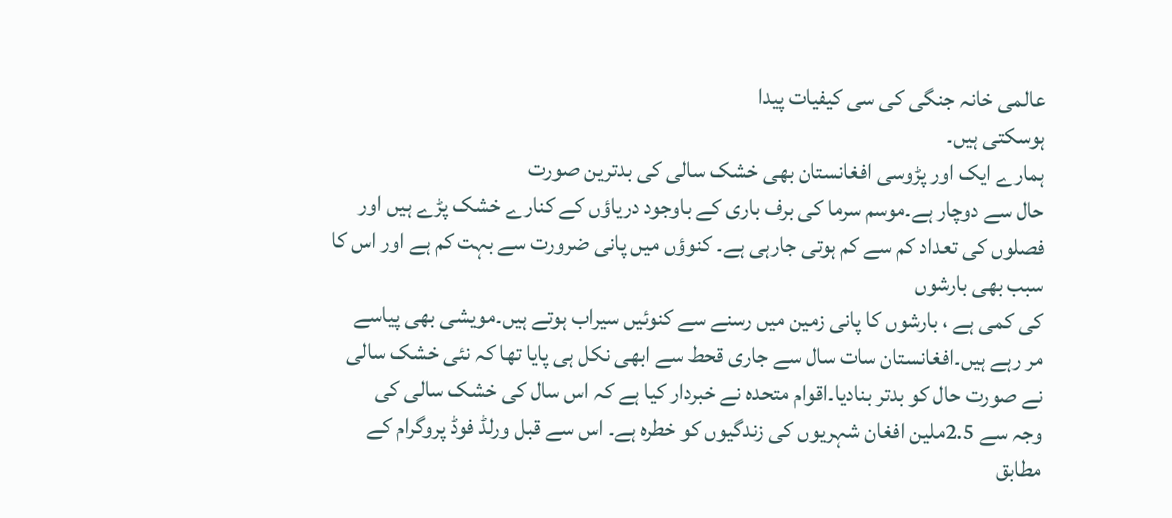عالمی خانہ جنگی کی سی کیفیات پیدا
ہوسکتی ہیں۔
ہمارے ایک اور پڑوسی افغانستان بھی خشک سالی کی بدترین صورت
حال سے دوچار ہے۔موسم سرما کی برف باری کے باوجود دریاؤں کے کنارے خشک پڑے ہیں اور
فصلوں کی تعداد کم سے کم ہوتی جارہی ہے۔ کنوؤں میں پانی ضرورت سے بہت کم ہے اور اس کا سبب بھی بارشوں
کی کمی ہے ، بارشوں کا پانی زمین میں رسنے سے کنوئیں سیراب ہوتے ہیں۔مویشی بھی پیاسے
مر رہے ہیں۔افغانستان سات سال سے جاری قحط سے ابھی نکل ہی پایا تھا کہ نئی خشک سالی
نے صورت حال کو بدتر بنادیا۔اقوام متحدہ نے خبردار کیا ہے کہ اس سال کی خشک سالی کی
وجہ سے 2.5ملین افغان شہریوں کی زندگیوں کو خطرہ ہے۔ اس سے قبل ورلڈ فوڈ پروگرام کے
مطابق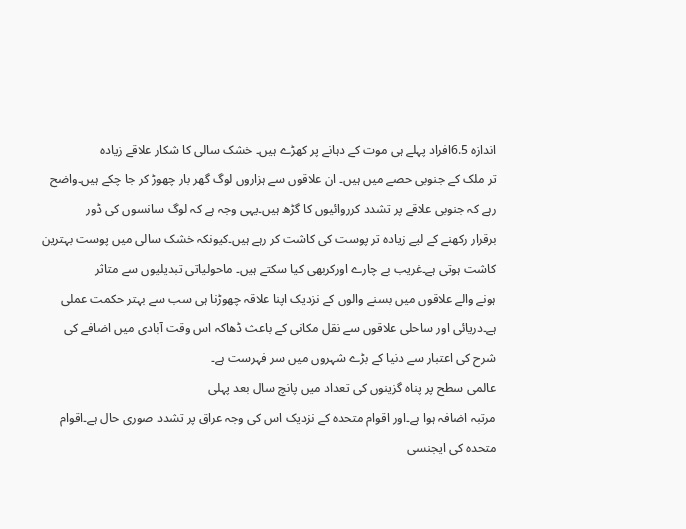اندازہ 6.5افراد پہلے ہی موت کے دہانے پر کھڑے ہیں۔ خشک سالی کا شکار علاقے زیادہ
تر ملک کے جنوبی حصے میں ہیں۔ ان علاقوں سے ہزاروں لوگ گھر بار چھوڑ کر جا چکے ہیں۔واضح
رہے کہ جنوبی علاقے پر تشدد کرروائیوں کا گڑھ ہیں۔یہی وجہ ہے کہ لوگ سانسوں کی ڈور
برقرار رکھنے کے لیے زیادہ تر پوست کی کاشت کر رہے ہیں۔کیونکہ خشک سالی میں پوست بہترین
کاشت ہوتی ہے۔غریب بے چارے اورکربھی کیا سکتے ہیں۔ ماحولیاتی تبدیلیوں سے متاثر
ہونے والے علاقوں میں بسنے والوں کے نزدیک اپنا علاقہ چھوڑنا ہی سب سے بہتر حکمت عملی
ہے۔دریائی اور ساحلی علاقوں سے نقل مکانی کے باعث ڈھاکہ اس وقت آبادی میں اضافے کی
شرح کی اعتبار سے دنیا کے بڑے شہروں میں سر فہرست ہے۔
عالمی سطح پر پناہ گزینوں کی تعداد میں پانچ سال بعد پہلی
مرتبہ اضافہ ہوا ہے۔اور اقوام متحدہ کے نزدیک اس کی وجہ عراق پر تشدد صوری حال ہے۔اقوام
متحدہ کی ایجنسی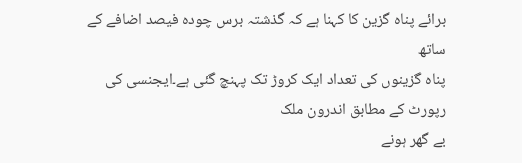برائے پناہ گزین کا کہنا ہے کہ گذشتہ برس چودہ فیصد اضافے کے ساتھ
پناہ گزینوں کی تعداد ایک کروڑ تک پہنچ گئی ہے۔ایجنسی کی رپورٹ کے مطابق اندرون ملک
بے گھر ہونے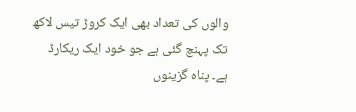والوں کی تعداد بھی ایک کروڑ تیس لاکھ تک پہنچ گئی ہے جو خود ایک ریکارڈ
ہے۔ پناہ گزینوں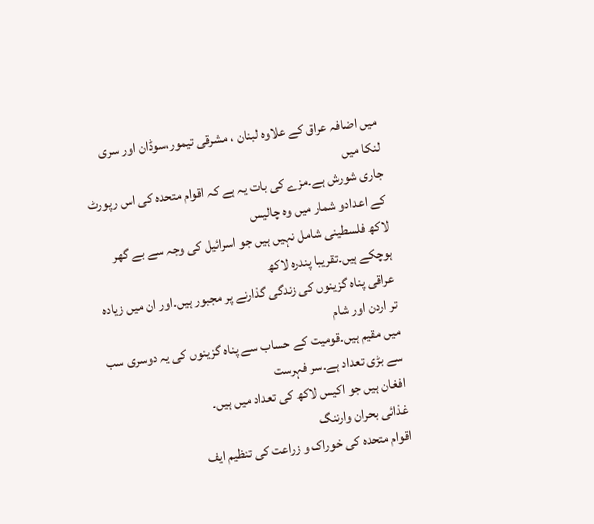میں اضافہ عراق کے علاوہ لبنان ، مشرقی تیمور،سوڈان اور سری لنکا میں
جاری شورش ہے۔مزے کی بات یہ ہے کہ اقوام متحدہ کی اس رپورٹ کے اعدادو شمار میں وہ چالیس
لاکھ فلسطینی شامل نہیں ہیں جو اسرائیل کی وجہ سے بے گھر ہوچکے ہیں۔تقریبا پندرہ لاکھ
عراقی پناہ گزینوں کی زندگی گذارنے پر مجبور ہیں۔اور ان میں زیادہ تر اردن اور شام
میں مقیم ہیں۔قومیت کے حساب سے پناہ گزینوں کی یہ دوسری سب سے بڑی تعداد ہے۔سر فہرست
افغان ہیں جو اکیس لاکھ کی تعداد میں ہیں۔
غذائی بحران وارننگ
اقوام متحدہ کی خوراک و زراعت کی تنظیم ایف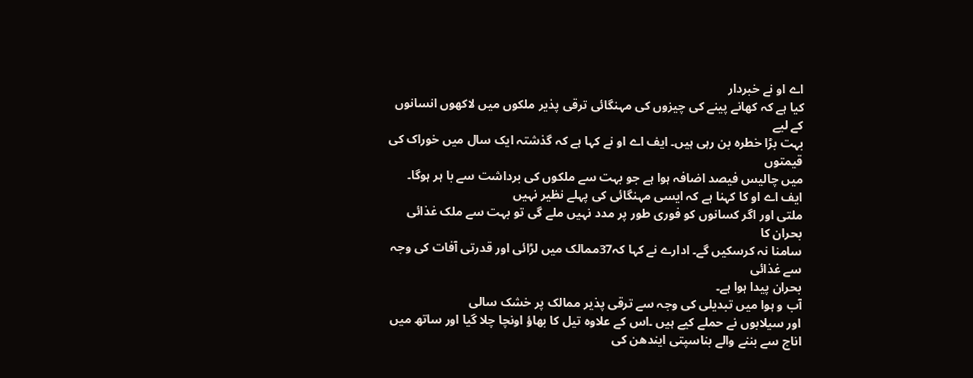اے او نے خبردار
کیا ہے کہ کھانے پینے کی چیزوں کی مہنگائی ترقی پذیر ملکوں میں لاکھوں انسانوں کے لیے
بہت بڑا خطرہ بن رہی ہیں۔ ایف اے او نے کہا ہے کہ گذشتہ ایک سال میں خوراک کی قیمتوں
میں چالیس فیصد اضافہ ہوا ہے جو بہت سے ملکوں کی برداشت سے با ہر ہوگا۔
ایف اے او کا کہنا ہے کہ ایسی مہنگائی کی پہلے نظیر نہیں
ملتی اور اگر کسانوں کو فوری طور پر مدد نہیں ملے گی تو بہت سے ملک غذائی بحران کا
سامنا نہ کرسکیں گے۔ ادارے نے کہا کہ37ممالک میں لڑائی اور قدرتی آفات کی وجہ سے غذائی
بحران پیدا ہوا ہے۔
آب و ہوا میں تبدیلی کی وجہ سے ترقی پذیر ممالک پر خشک سالی
اور سیلابوں نے حملے کیے ہیں ۔اس کے علاوہ تیل کا بھاؤ اونچا چلا گیا اور ساتھ میں
اناج سے بننے والے بناسپتی ایندھن کی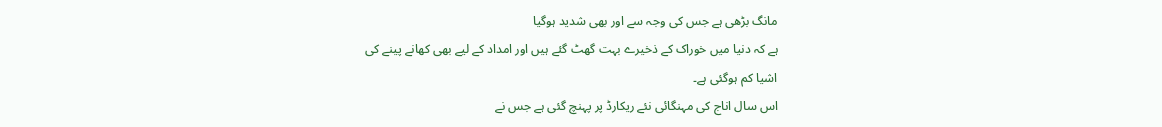مانگ بڑھی ہے جس کی وجہ سے اور بھی شدید ہوگیا
ہے کہ دنیا میں خوراک کے ذخیرے بہت گھٹ گئے ہیں اور امداد کے لیے بھی کھانے پینے کی
اشیا کم ہوگئی ہے۔
اس سال اناج کی مہنگائی نئے ریکارڈ پر پہنچ گئی ہے جس نے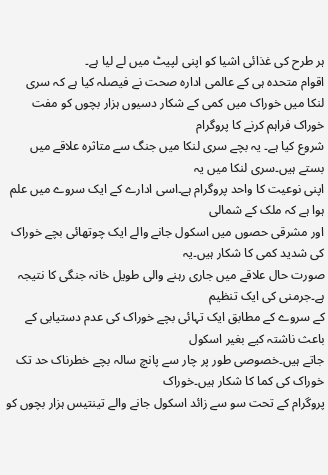ہر طرح کی غذائی اشیا کو اپنی لپیٹ میں لے لیا ہے۔
اقوام متحدہ ہی کے عالمی ادارہ صحت نے فیصلہ کیا ہے کہ سری
لنکا میں خوراک میں کمی کے شکار دسیوں ہزار بچوں کو مفت خوراک فراہم کرنے کا پروگرام
شروع کیا ہے۔ یہ بچے سری لنکا میں جنگ سے متاثرہ علاقے میں بستے ہیں۔سری لنکا میں یہ
اپنی نوعیت کا واحد پروگرام ہے۔اسی ادارے کے ایک سروے میں علم ہوا ہے کہ ملک کے شمالی
اور مشرقی حصوں میں اسکول جانے والے ایک چوتھائی بچے خوراک کی شدید کمی کا شکار ہیں۔یہ
صورت حال علاقے میں جاری رہنے والی طویل خانہ جنگی کا نتیجہ ہے۔جرمنی کی ایک تنظیم
کے سروے کے مطابق ایک تہائی بچے خوراک کی عدم دستیابی کے باعث ناشتہ کیے بغیر اسکول
جاتے ہیں۔خصوصی طور پر چار سے پانچ سالہ بچے خطرناک حد تک خوراک کی کما کا شکار ہیں۔خوراک
پروگرام کے تحت سو سے زائد اسکول جانے والے تینتیس ہزار بچوں کو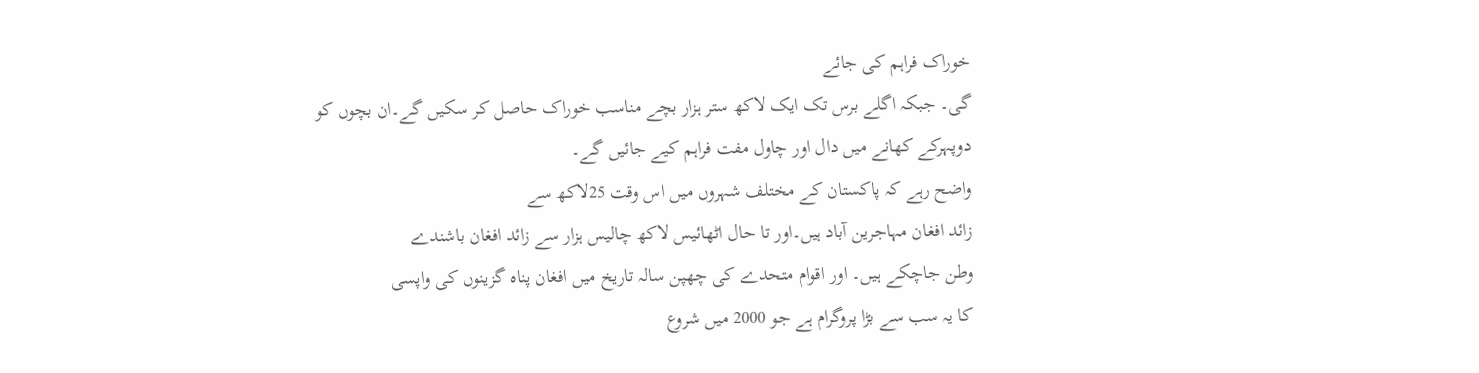خوراک فراہم کی جائے
گی۔ جبکہ اگلے برس تک ایک لاکھ ستر ہزار بچے مناسب خوراک حاصل کر سکیں گے۔ان بچوں کو
دوپہرکے کھانے میں دال اور چاول مفت فراہم کیے جائیں گے۔
واضح رہے کہ پاکستان کے مختلف شہروں میں اس وقت 25لاکھ سے
زائد افغان مہاجرین آباد ہیں۔اور تا حال اٹھائیس لاکھ چالیس ہزار سے زائد افغان باشندے
وطن جاچکے ہیں۔ اور اقوام متحدے کی چھپن سالہ تاریخ میں افغان پناہ گزینوں کی واپسی
کا یہ سب سے بڑا پروگرام ہے جو 2000 میں شروع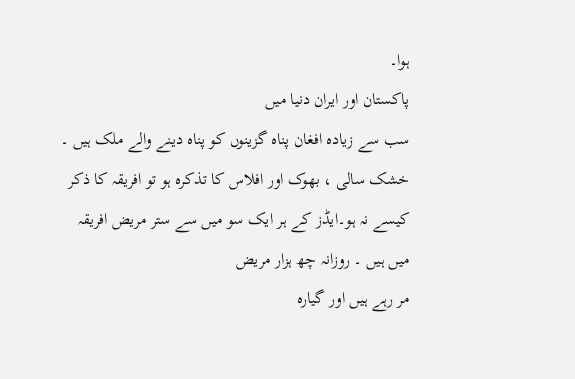ہوا۔
پاکستان اور ایران دنیا میں
سب سے زیادہ افغان پناہ گزینوں کو پناہ دینے والے ملک ہیں ۔
خشک سالی ، بھوک اور افلاس کا تذکرہ ہو تو افریقہ کا ذکر
کیسے نہ ہو۔ایڈز کے ہر ایک سو میں سے ستر مریض افریقہ میں ہیں ۔ روزانہ چھ ہزار مریض
مر رہے ہیں اور گیارہ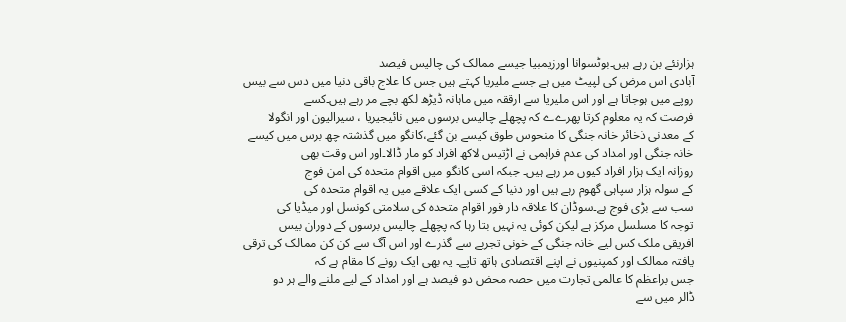ہزارنئے بن رہے ہیں۔بوٹسوانا اورزیمبیا جیسے ممالک کی چالیس فیصد
آبادی اس مرض کی لپیٹ میں ہے جسے ملیریا کہتے ہیں جس کا علاج باقی دنیا میں دس سے بیس
روپے میں ہوجاتا ہے اور اس ملیریا سے ارققہ میں ماہانہ ڈیڑھ لکھ بچے مر رہے ہیں۔کسے
فرصت کہ یہ معلوم کرتا پھرےے کہ پچھلے چالیس برسوں میں نائیجیریا ، سیرالیون اور انگولا
کے معدنی ذخائر خانہ جنگی کا منحوس طوق کیسے بن گئے،کانگو میں گذشتہ چھ برس میں کیسے
خانہ جنگی اور امداد کی عدم فراہمی نے اڑتیس لاکھ افراد کو مار ڈالا۔اور اس وقت بھی
روزانہ ایک ہزار افراد کیوں مر رہے ہیں۔ جبکہ اسی کانگو میں اقوام متحدہ کی امن فوج
کے سولہ ہزار سپاہی گھوم رہے ہیں اور دنیا کے کسی ایک علاقے میں یہ اقوام متحدہ کی
سب سے بڑی فوج ہے۔سوڈان کا علاقہ دار فور اقوام متحدہ کی سلامتی کونسل اور میڈیا کی
توجہ کا مسلسل مرکز ہے لیکن کوئی یہ نہیں بتا رہا کہ پچھلے چالیس برسوں کے دوران بیس
افریقی ملک کس لیے خانہ جنگی کے خونی تجربے سے گذرے اور اس آگ سے کن کن ممالک کی ترقی
یافتہ ممالک اور کمپنیوں نے اپنے اقتصادی ہاتھ تاپے۔ یہ بھی ایک رونے کا مقام ہے کہ
جس براعظم کا عالمی تجارت میں حصہ محض دو فیصد ہے اور امداد کے لیے ملنے والے ہر دو
ڈالر میں سے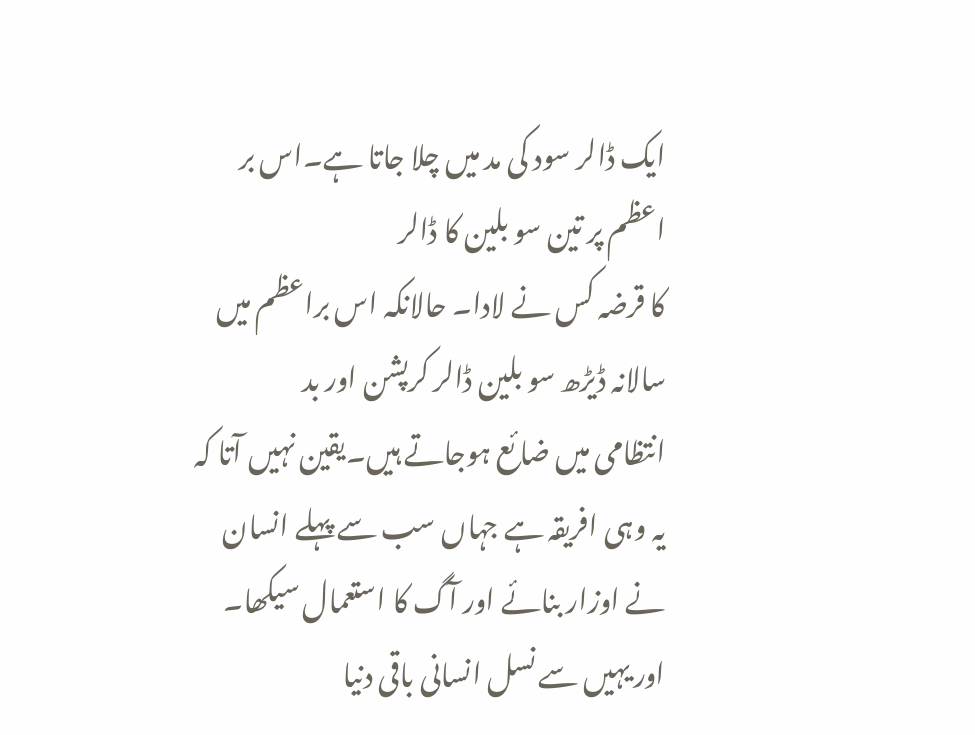ایک ڈالر سود کی مد میں چلا جاتا ہے۔اس بر اعظم پر تین سو بلین کا ڈالر
کا قرضہ کس نے لادا۔ حالانکہ اس براعظم میں سالانہ ڈیڑھ سو بلین ڈالر کرپشن اور بد
انتظامی میں ضائع ہوجاتے ہیں۔یقین نہیں آتا کہ یہ وہی افریقہ ہے جہاں سب سے پہلے انسان
نے اوزار بنائے اور آگ کا استعمال سیکھا۔ اور یہیں سے نسل انسانی باقی دنیا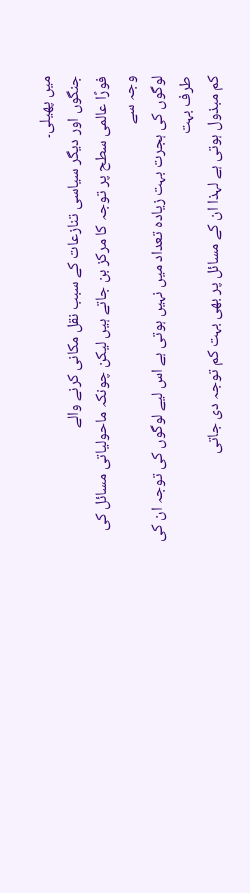میں پھیلی۔
جنگوں اور دیگر سیاسی تنازعات کے سبب نقل مکانی کرنے والے
فورًا عالمی سطح پر توجہ کا مرکز بن جاتے ہیں لیکن چونکہ ماحولیاتی مسائل کی وجہ سے
لوگوں کی ہجرت بہت زیادہ تعداد میں نہیں ہوتی ہے اس لیے لوگوں کی توجہ ان کی طرف بہت
کم مبذول ہوتی ہے لہذا ان کے مسائل پر بھی بہت کم توجہ دی جاتی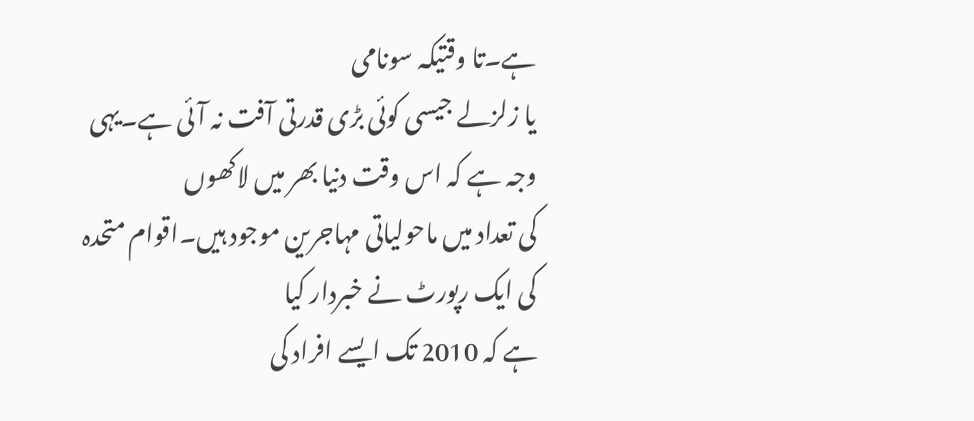ہے۔تا وقتیکہ سونامی
یا زلزلے جیسی کوئی بڑی قدرتی آفت نہ آئی ہے۔یہی وجہ ہے کہ اس وقت دنیا بھر میں لاکھوں
کی تعداد میں ماحولیاتی مہاجرین موجود ہیں۔اقوام متحدہ کی ایک رپورٹ نے خبردار کیا
ہے کہ 2010 تک ایسے افراد کی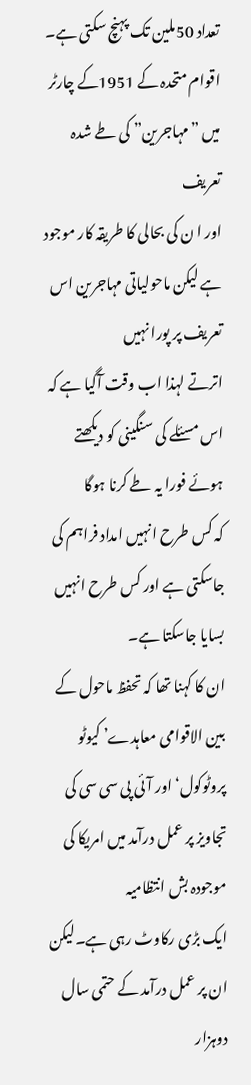تعداد 50ملین تک پہنچ سکتی ہے۔
اقوام متحدہ کے 1951کے چارٹر میں ”مہاجرین” کی طے شدہ تعریف
اور ا ن کی بحالی کا طریقہ کار موجود ہے لیکن ماحولیاتی مہاجرین اس تعریف پر پورا نہیں
اترتے لہذا اب وقت آگیا ہے کہ اس مسئلے کی سنگینی کو دیکھتے ہوئے فورا یہ طے کرنا ہوگا
کہ کس طرح انہیں امداد فراہم کی جاسکتی ہے اور کس طرح انہیں بسایا جاسکتا ہے۔
ان کا کہنا تھا کہ تحفظ ماحول کے بین الاقوامی معاہدے’ کیوٹو
پروٹوکول‘ اور آئی پی سی سی کی تجاویز پر عمل درآمد میں امریکا کی موجودہ بش انتظامیہ
ایک بڑی رکاوٹ رہی ہے۔لیکن ان پر عمل درآمد کے حتمی سال دوہزار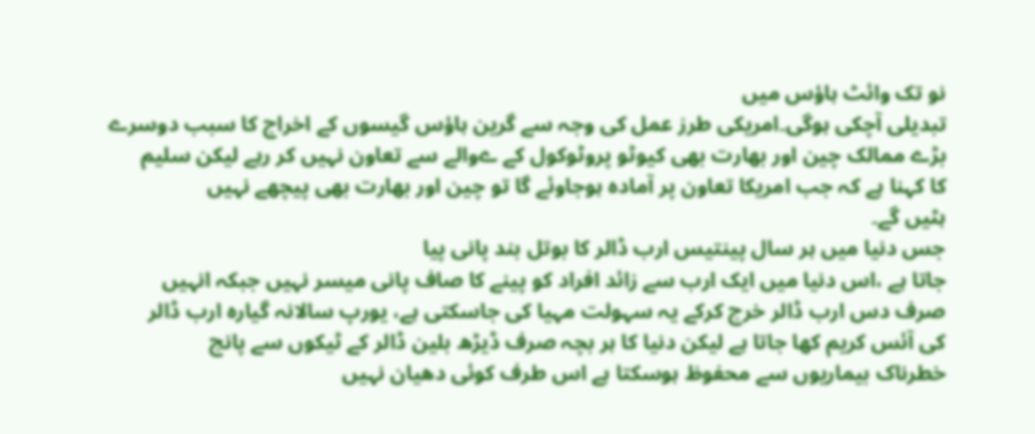نو تک وائٹ ہاؤس میں
تبدیلی آچکی ہوگی۔امریکی طرز عمل کی وجہ سے گرین ہاؤس گیسوں کے اخراج کا سبب دوسرے
بڑے ممالک چین اور بھارت بھی کیوٹو پروٹوکول کے ےوالے سے تعاون نہیں کر رہے لیکن سلیم
کا کہنا ہے کہ جب امریکا تعاون پر آمادہ ہوجاوئے گا تو چین اور بھارت بھی پیچھے نہیں
ہٹیں گے۔
جس دنیا میں ہر سال پینتیس ارب ڈالر کا بوتل بند پانی پیا
جاتا ہے ،اس دنیا میں ایک ارب سے زائد افراد کو پینے کا صاف پانی میسر نہیں جبکہ انہیں
صرف دس ارب ڈالر خرچ کرکے یہ سہولت مہیا کی جاسکتی ہے، یورپ سالانہ گیارہ ارب ڈالر
کی آئس کریم کھا جاتا ہے لیکن دنیا کا ہر بچہ صرف ڈیڑھ بلین ڈالر کے ٹیکوں سے پانچ
خطرناک بیماریوں سے محفوظ ہوسکتا ہے اس طرف کوئی دھیان نہیں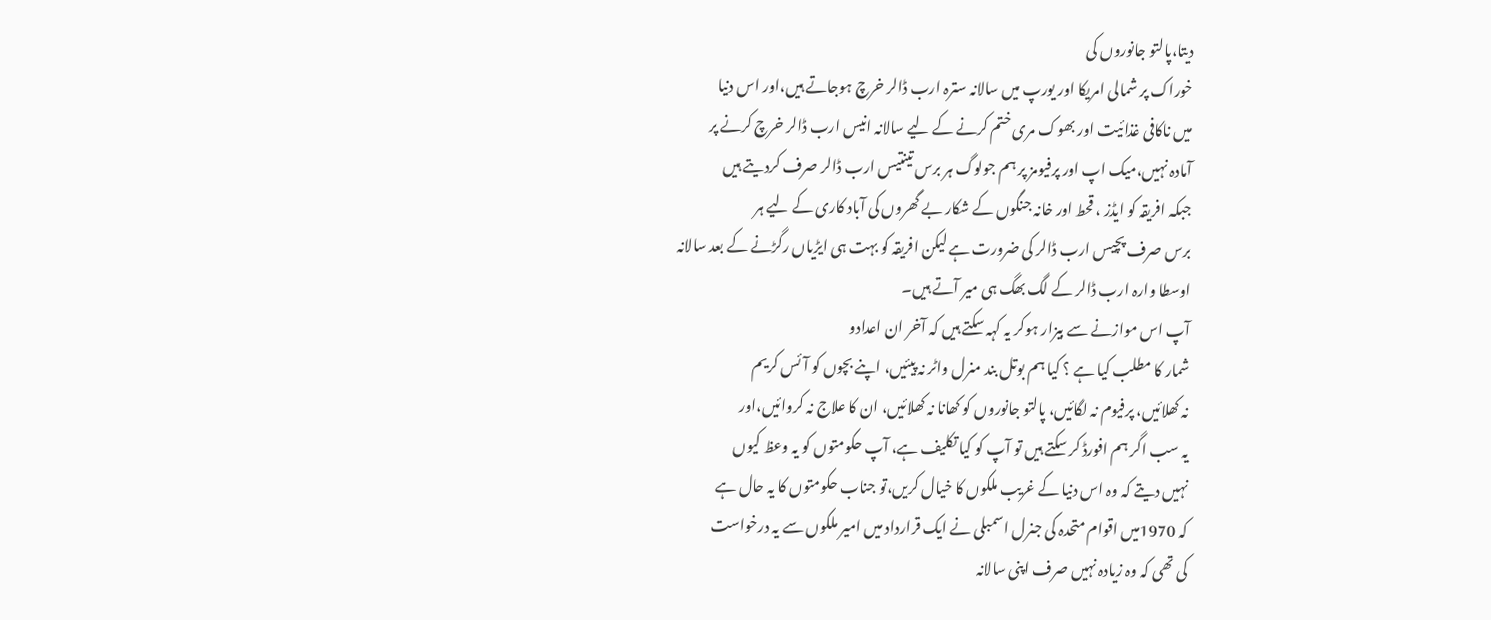دیتا،پالتو جانوروں کی
خوراک پر شمالی امریکا اور یورپ میں سالانہ سترہ ارب ڈالر خرچ ہوجاتے ہیں،اور اس دنیا
میں ناکافی غذائیت اور بھوک مری ختم کرنے کے لیے سالانہ انیس ارب ڈالر خرچ کرنے پر
آمادہ نہیں،میک اپ اور پرفیومز پر ہم جولوگ ہر برس تینتیس ارب ڈالر صرف کردیتے ہیں
جبکہ افریقہ کو ایڈز ، قحط اور خانہ جنگوں کے شکار بے گھروں کی آباد کاری کے لیے ہر
برس صرف پچیس ارب ڈالر کی ضرورت ہے لیکن افریقہ کو بہت ہی ایڑیاں رگڑنے کے بعد سالانہ
اوسطا وارہ ارب ڈالر کے لگ بھگ ہی میر آتے ہیں۔
آپ اس موازنے سے بیزار ہوکر یہ کہہ سکتے ہیں کہ آخر ان اعدادو
شمار کا مطلب کیا ہے ؟ کیا ہم بوتل بند منرل واٹر نہ پیئیں، اپنے بچوں کو آئس کریم
نہ کھلائیں، پرفیوم نہ لگائیں، پالتو جانوروں کو کھانا نہ کھلائیں، ان کا علاج نہ کروائیں،اور
یہ سب اگر ہم افورڈ کر سکتے ہیں تو آپ کو کیا تکلیف ہے، آپ حکومتوں کو یہ وعظ کیوں
نہیں دیتے کہ وہ اس دنیا کے غریب ملکوں کا خیال کریں،تو جناب حکومتوں کا یہ حال ہے
کہ 1970میں اقوام متحدہ کی جنرل اسمبلی نے ایک قرارداد میں امیر ملکوں سے یہ درخواست
کی تھی کہ وہ زیادہ نہیں صرف اپنی سالانہ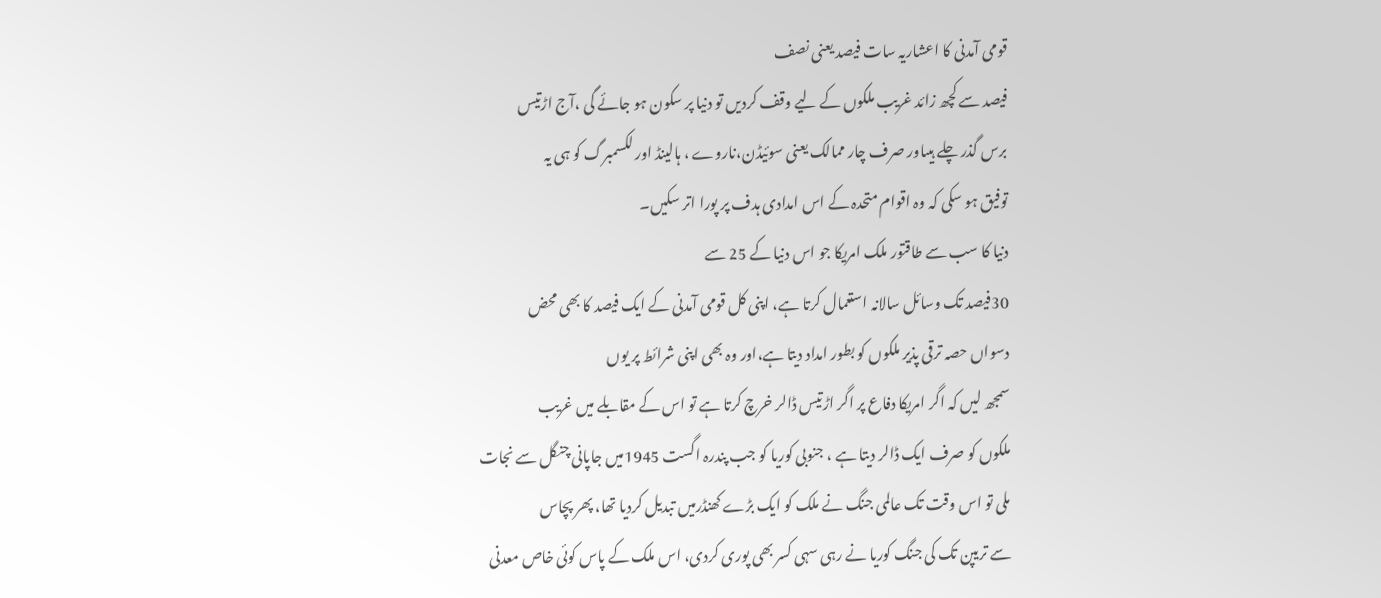قومی آمدنی کا اعشاریہ سات فیصد یعنی نصف
فیصد سے کچھ زائد غریب ملکوں کے لیے وقف کردیں تو دنیا پر سکون ہو جائے گی ،آج اڑتیس
برس گذر چلے ہیںاور صرف چار ممالک یعنی سوئیڈن،ناروے ، ہالینڈ اور لکسمبرگ کو ہی یہ
توفیق ہو سکی کہ وہ اقوام متحدہ کے اس امدادی ہدف پر پورا اتر سکیں۔
دنیا کا سب سے طاقتور ملک امریکا جو اس دنیا کے 25 سے
30فیصد تک وسائل سالانہ استعمال کرتا ہے، اپنی کل قومی آمدنی کے ایک فیصد کا بھی محض
دسواں حصہ ترقی پذیر ملکوں کو بطور امداد دیتا ہے،اور وہ بھی اپنی شرائط پر یوں
سمجھ لیں کہ اگر امریکا دفاع پر اگر اڑتیس ڈالر خرچ کرتا ہے تو اس کے مقابلے میں غریب
ملکوں کو صرف ایک ڈالر دیتا ہے ، جنوبی کوریا کو جب پندرہ اگست 1945میں جاپانی چنگل سے نجات
ملی تو اس وقت تک عالمی جنگ نے ملک کو ایک بڑے کھنڈرمیں تبدیل کردیا تھا، پھر پچاس
سے تریپن تک کی جنگ کوریا نے رہی سہی کسر بھی پوری کردی، اس ملک کے پاس کوئی خاص معدنی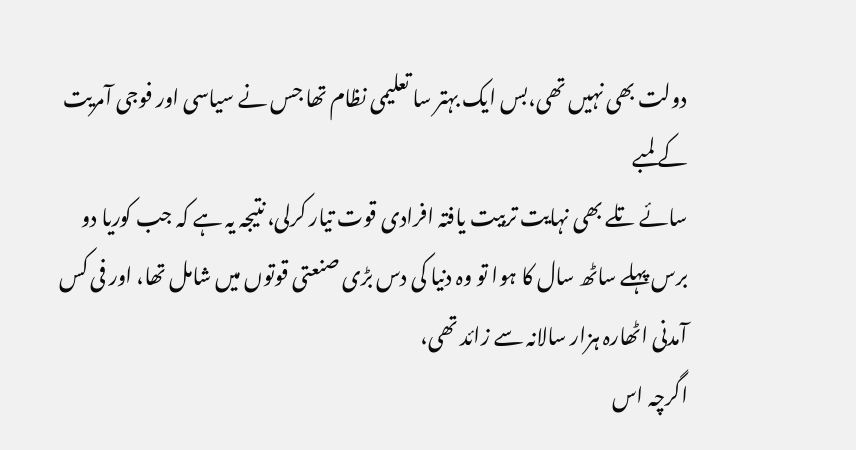دولت بھی نہیں تھی،بس ایک بہتر سا تعلیمی نظام تھا جس نے سیاسی اور فوجی آمریت کے لمبے
سائے تلے بھی نہایت تربیت یافتہ افرادی قوت تیار کرلی، نتیجہ یہ ہے کہ جب کوریا دو
برس پہلے ساٹھ سال کا ہوا تو وہ دنیا کی دس بڑی صنعتی قوتوں میں شامل تھا، اور فی کس
آمدنی اٹھارہ ہزار سالانہ سے زائد تھی،
اگرچہ اس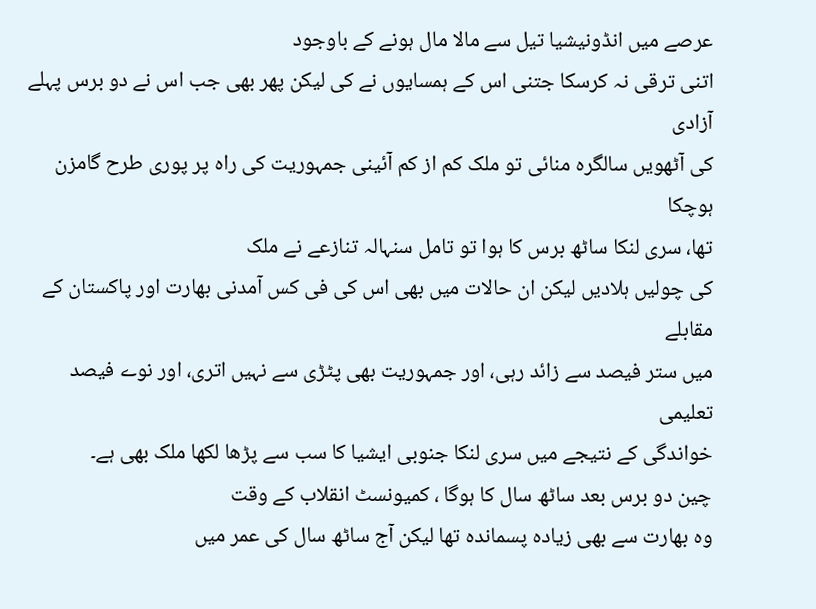عرصے میں انڈونیشیا تیل سے مالا مال ہونے کے باوجود
اتنی ترقی نہ کرسکا جتنی اس کے ہمسایوں نے کی لیکن پھر بھی جب اس نے دو برس پہلے آزادی
کی آٹھویں سالگرہ منائی تو ملک کم از کم آئینی جمہوریت کی راہ پر پوری طرح گامزن ہوچکا
تھا، سری لنکا ساٹھ برس کا ہوا تو تامل سنہالہ تنازعے نے ملک
کی چولیں ہلادیں لیکن ان حالات میں بھی اس کی فی کس آمدنی بھارت اور پاکستان کے مقابلے
میں ستر فیصد سے زائد رہی، اور جمہوریت بھی پٹڑی سے نہیں اتری، اور نوے فیصد تعلیمی
خواندگی کے نتیجے میں سری لنکا جنوبی ایشیا کا سب سے پڑھا لکھا ملک بھی ہے۔
چین دو برس بعد ساٹھ سال کا ہوگا ، کمیونسٹ انقلاب کے وقت
وہ بھارت سے بھی زیادہ پسماندہ تھا لیکن آج ساٹھ سال کی عمر میں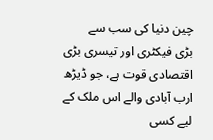چین دنیا کی سب سے
بڑی فیکٹری اور تیسری بڑی اقتصادی قوت ہے، جو ڈیڑھ ارب آبادی والے اس ملک کے لیے کسی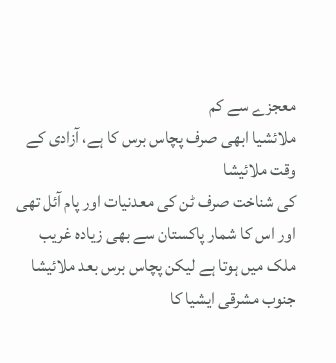معجزے سے کم
ملائشیا ابھی صرف پچاس برس کا ہے، آزادی کے وقت ملائیشا
کی شناخت صرف ٹن کی معدنیات اور پام آئل تھی اور اس کا شمار پاکستان سے بھی زیادہ غریب
ملک میں ہوتا ہے لیکن پچاس برس بعد ملائیشا جنوب مشرقی ایشیا کا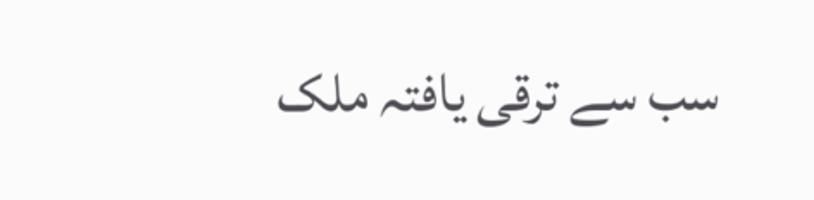سب سے ترقی یافتہ ملک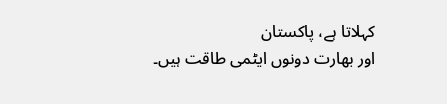کہلاتا ہے، پاکستان
اور بھارت دونوں ایٹمی طاقت ہیں۔